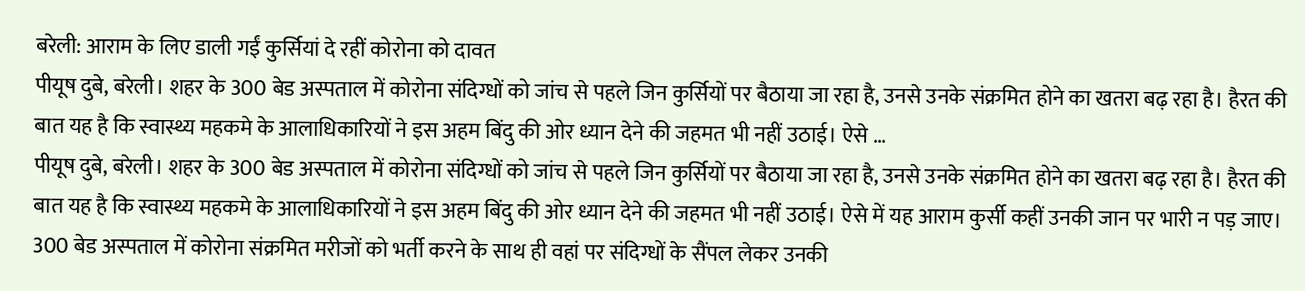बरेली: आराम के लिए डाली गईं कुर्सियां दे रहीं कोरोना को दावत
पीयूष दुबे, बरेली। शहर के 300 बेड अस्पताल में कोरोना संदिग्धों को जांच से पहले जिन कुर्सियों पर बैठाया जा रहा है, उनसे उनके संक्रमित होने का खतरा बढ़ रहा है। हैरत की बात यह है कि स्वास्थ्य महकमे के आलाधिकारियों ने इस अहम बिंदु की ओर ध्यान देने की जहमत भी नहीं उठाई। ऐसे …
पीयूष दुबे, बरेली। शहर के 300 बेड अस्पताल में कोरोना संदिग्धों को जांच से पहले जिन कुर्सियों पर बैठाया जा रहा है, उनसे उनके संक्रमित होने का खतरा बढ़ रहा है। हैरत की बात यह है कि स्वास्थ्य महकमे के आलाधिकारियों ने इस अहम बिंदु की ओर ध्यान देने की जहमत भी नहीं उठाई। ऐसे में यह आराम कुर्सी कहीं उनकी जान पर भारी न पड़ जाए।
300 बेड अस्पताल में कोरोना संक्रमित मरीजों को भर्ती करने के साथ ही वहां पर संदिग्धों के सैंपल लेकर उनकी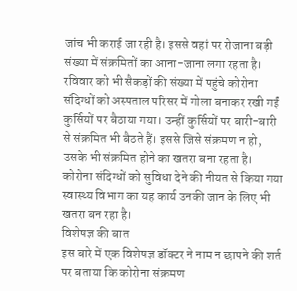जांच भी कराई जा रही है। इससे वहां पर रोजाना बड़ी संख्या में संक्रमितों का आना-जाना लगा रहता है। रविवार को भी सैकड़ों की संख्या में पहुंचे कोरोना संदिग्धों को अस्पताल परिसर में गोला बनाकर रखी गईं कुर्सियों पर बैठाया गया। उन्हीं कुर्सियों पर बारी-बारी से संक्रमित भी बैठते हैं। इससे जिसे संक्रमण न हो, उसके भी संक्रमित होने का खतरा बना रहता है। कोरोना संदिग्धों को सुविधा देने की नीयत से किया गया स्वास्थ्य विभाग का यह कार्य उनकी जान के लिए भी खतरा बन रहा है।
विशेषज्ञ की बात
इस बारे में एक विशेषज्ञ डॉक्टर ने नाम न छापने की शर्त पर बताया कि कोरोना संक्रमण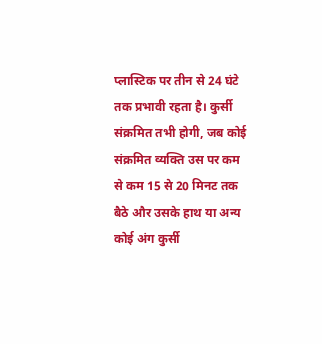प्लास्टिक पर तीन से 24 घंटे तक प्रभावी रहता है। कुर्सी संक्रमित तभी होगी, जब कोई संक्रमित व्यक्ति उस पर कम से कम 15 से 20 मिनट तक बैठे और उसके हाथ या अन्य कोई अंग कुर्सी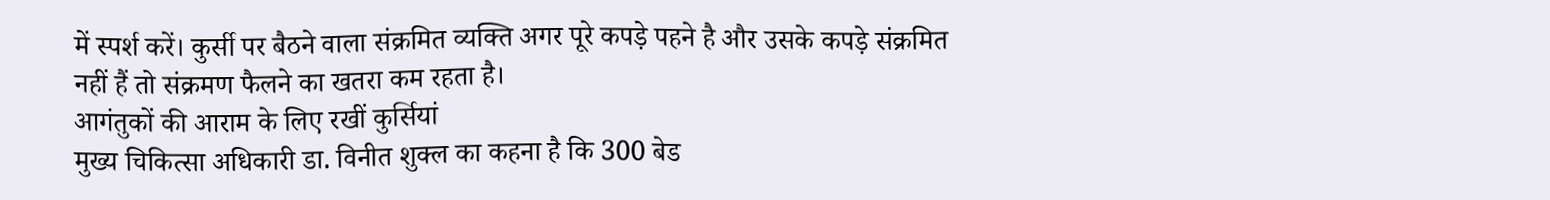में स्पर्श करें। कुर्सी पर बैठने वाला संक्रमित व्यक्ति अगर पूरे कपड़े पहने है और उसके कपड़े संक्रमित नहीं हैं तो संक्रमण फैलने का खतरा कम रहता है।
आगंतुकों की आराम के लिए रखीं कुर्सियां
मुख्य चिकित्सा अधिकारी डा. विनीत शुक्ल का कहना है कि 300 बेड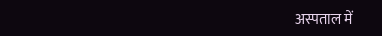अस्पताल में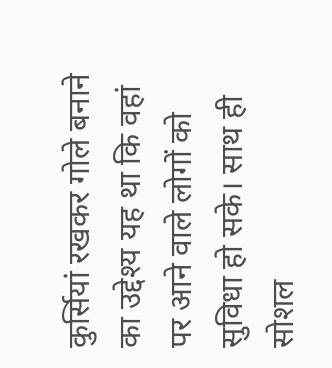कुर्सियां रखकर गोले बनाने का उद्देश्य यह था कि वहां पर आने वाले लोगों को सुविधा हो सके। साथ ही सोशल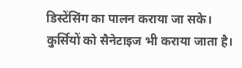डिस्टेंसिंग का पालन कराया जा सके। कुर्सियों को सैनेटाइज भी कराया जाता है।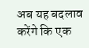अब यह बदलाव करेंगे कि एक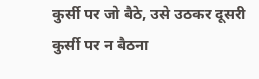कुर्सी पर जो बैठे, उसे उठकर दूसरी कुर्सी पर न बैठना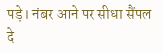पड़े। नंबर आने पर सीधा सैंपल दे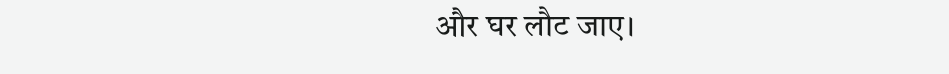और घर लौट जाए।